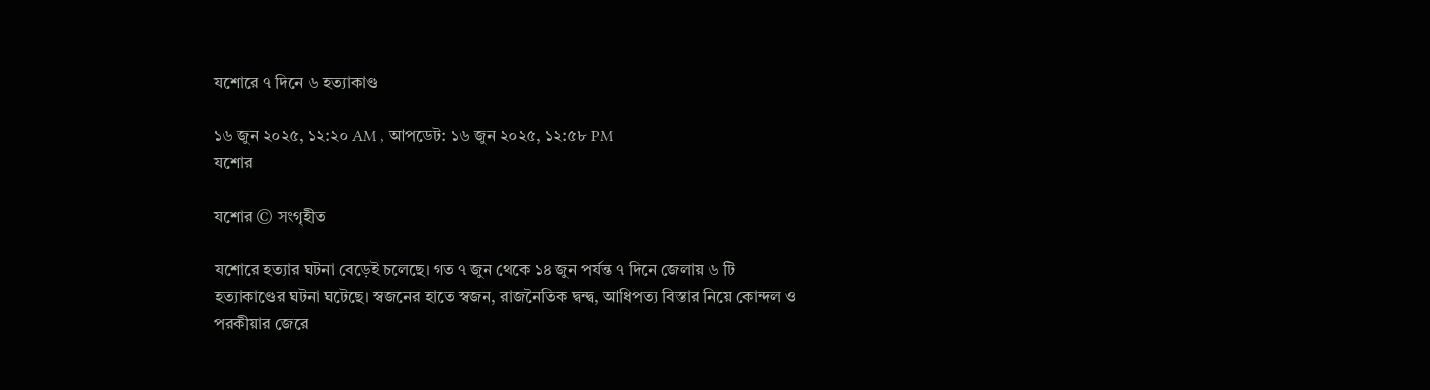যশোরে ৭ দিনে ৬ হত্যাকাণ্ড

১৬ জুন ২০২৫, ১২:২০ AM , আপডেট: ১৬ জুন ২০২৫, ১২:৫৮ PM
যশোর

যশোর © সংগৃহীত

যশোরে হত্যার ঘটনা বেড়েই চলেছে। গত ৭ জুন থেকে ১৪ জুন পর্যন্ত ৭ দিনে জেলায় ৬ টি হত্যাকাণ্ডের ঘটনা ঘটেছে। স্বজনের হাতে স্বজন, রাজনৈতিক দ্বন্দ্ব, আধিপত্য বিস্তার নিয়ে কোন্দল ও পরকীয়ার জেরে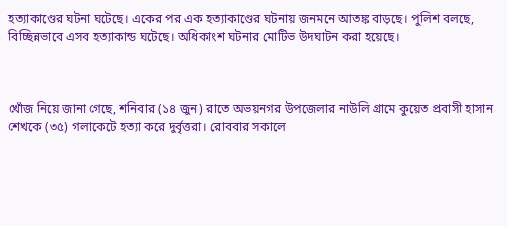হত্যাকাণ্ডের ঘটনা ঘটেছে। একের পর এক হত্যাকাণ্ডের ঘটনায় জনমনে আতঙ্ক বাড়ছে। পুলিশ বলছে, বিচ্ছিন্নভাবে এসব হত্যাকান্ড ঘটেছে। অধিকাংশ ঘটনার মোটিভ উদঘাটন করা হয়েছে।



খোঁজ নিয়ে জানা গেছে, শনিবার (১৪ জুন) রাতে অভয়নগর উপজেলার নাউলি গ্রামে কুয়েত প্রবাসী হাসান শেখকে (৩৫) গলাকেটে হত্যা করে দুর্বৃত্তরা। রোববার সকালে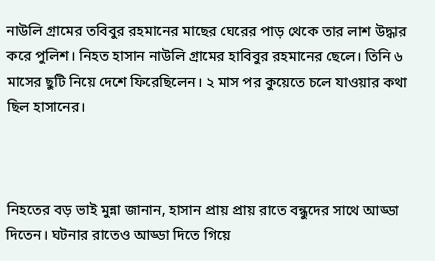নাউলি গ্রামের তবিবুর রহমানের মাছের ঘেরের পাড় থেকে তার লাশ উদ্ধার করে পুলিশ। নিহত হাসান নাউলি গ্রামের হাবিবুর রহমানের ছেলে। তিনি ৬ মাসের ছুটি নিয়ে দেশে ফিরেছিলেন। ২ মাস পর কুয়েতে চলে যাওয়ার কথা ছিল হাসানের।



নিহতের বড় ভাই মুন্না জানান, হাসান প্রায় প্রায় রাতে বন্ধুদের সাথে আড্ডা দিতেন। ঘটনার রাতেও আড্ডা দিতে গিয়ে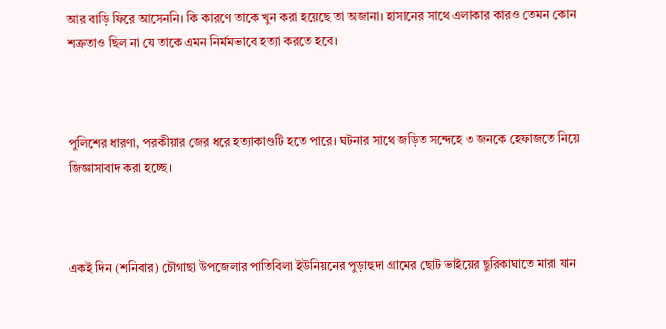আর বাড়ি ফিরে আসেননি। কি কারণে তাকে খুন করা হয়েছে তা অজানা। হাসানের সাথে এলাকার কারও তেমন কোন শত্রুতাও ছিল না যে তাকে এমন নির্মমভাবে হত্যা করতে হবে।



পুলিশের ধারণা, পরকীয়ার জের ধরে হত্যাকাণ্ডটি হতে পারে। ঘটনার সাথে জড়িত সন্দেহে ৩ জনকে হেফাজতে নিয়ে জিজ্ঞাসাবাদ করা হচ্ছে।



একই দিন (শনিবার) চৌগাছা উপজেলার পাতিবিলা ইউনিয়নের পুড়াহুদা গ্রামের ছোট ভাইয়ের ছুরিকাঘাতে মারা যান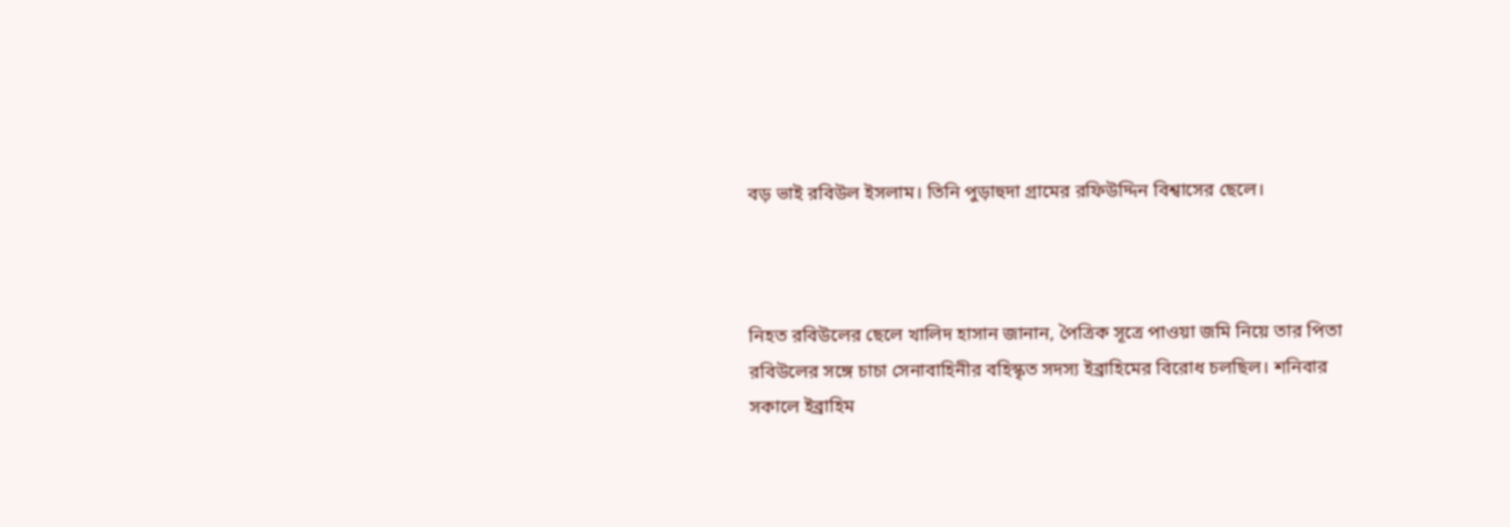বড় ভাই রবিউল ইসলাম। তিনি পুড়াহুদা গ্রামের রফিউদ্দিন বিশ্বাসের ছেলে।



নিহত রবিউলের ছেলে খালিদ হাসান জানান, পৈত্রিক সূত্রে পাওয়া জমি নিয়ে তার পিতা রবিউলের সঙ্গে চাচা সেনাবাহিনীর বহিস্কৃত সদস্য ইব্রাহিমের বিরোধ চলছিল। শনিবার সকালে ইব্রাহিম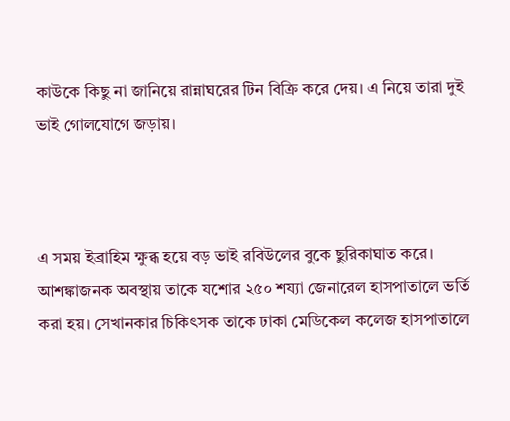কাউকে কিছু না জানিয়ে রান্নাঘরের টিন বিক্রি করে দেয়। এ নিয়ে তারা দুই ভাই গোলযোগে জড়ায়।



এ সময় ইব্রাহিম ক্ষুব্ধ হয়ে বড় ভাই রবিউলের বুকে ছুরিকাঘাত করে। আশঙ্কাজনক অবস্থায় তাকে যশোর ২৫০ শয্যা জেনারেল হাসপাতালে ভর্তি করা হয়। সেখানকার চিকিৎসক তাকে ঢাকা মেডিকেল কলেজ হাসপাতালে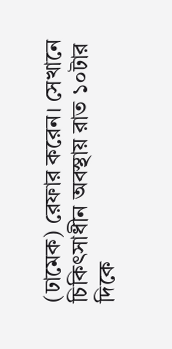(ঢামেক) রেফার করেন। সেখানে চিকিৎসাধীন অবস্থায় রাত ১০টার দিকে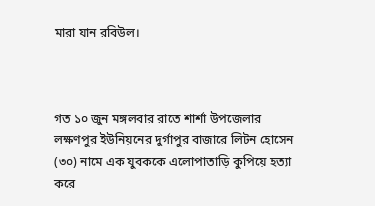মারা যান রবিউল।



গত ১০ জুন মঙ্গলবার রাতে শার্শা উপজেলার লক্ষণপুর ইউনিয়নের দুর্গাপুর বাজারে লিটন হোসেন (৩০) নামে এক যুবককে এলোপাতাড়ি কুপিয়ে হত্যা করে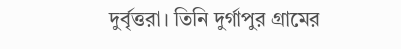দুর্বৃত্তরা। তিনি দুর্গাপুর গ্রামের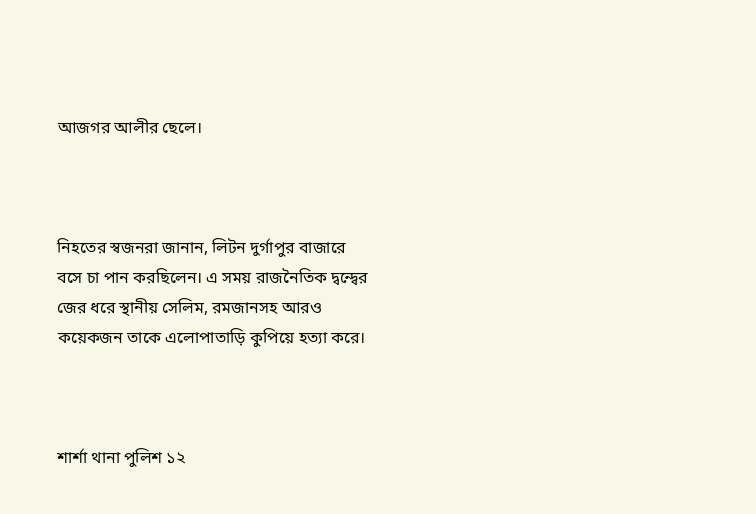আজগর আলীর ছেলে।



নিহতের স্বজনরা জানান, লিটন দুর্গাপুর বাজারে বসে চা পান করছিলেন। এ সময় রাজনৈতিক দ্বন্দ্বের জের ধরে স্থানীয় সেলিম, রমজানসহ আরও কয়েকজন তাকে এলোপাতাড়ি কুপিয়ে হত্যা করে।



শার্শা থানা পুলিশ ১২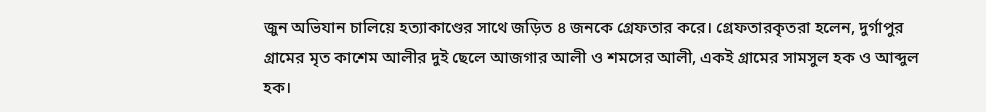জুন অভিযান চালিয়ে হত্যাকাণ্ডের সাথে জড়িত ৪ জনকে গ্রেফতার করে। গ্রেফতারকৃতরা হলেন, দুর্গাপুর গ্রামের মৃত কাশেম আলীর দুই ছেলে আজগার আলী ও শমসের আলী, একই গ্রামের সামসুল হক ও আব্দুল হক।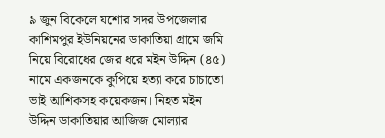৯ জুন বিকেলে যশোর সদর উপজেলার কাশিমপুর ইউনিয়নের ডাকাতিয়া গ্রামে জমি নিয়ে বিরোধের জের ধরে মইন উদ্দিন (৪৫) নামে একজনকে কুপিয়ে হত্যা করে চাচাতো ভাই আশিকসহ কয়েকজন। নিহত মইন উদ্দিন ডাকাতিয়ার আজিজ মোল্যার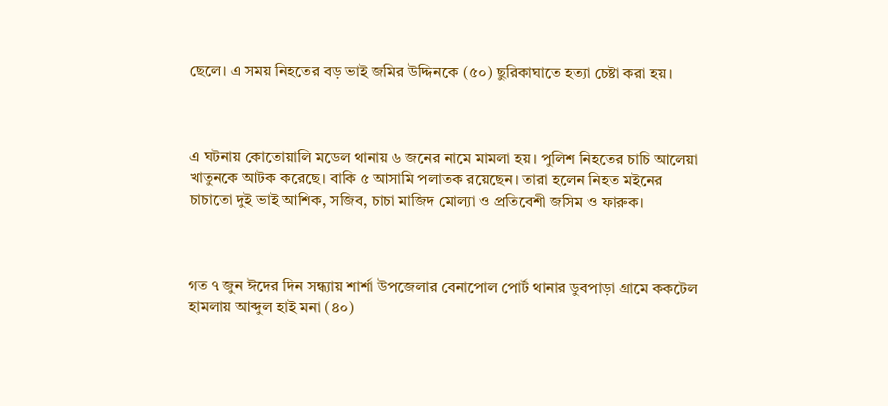ছেলে। এ সময় নিহতের বড় ভাই জমির উদ্দিনকে (৫০) ছুরিকাঘাতে হত্যা চেষ্টা করা হয়।



এ ঘটনায় কোতোয়ালি মডেল থানায় ৬ জনের নামে মামলা হয়। পুলিশ নিহতের চাচি আলেয়া খাতুনকে আটক করেছে। বাকি ৫ আসামি পলাতক রয়েছেন। তারা হলেন নিহত মইনের চাচাতো দুই ভাই আশিক, সজিব, চাচা মাজিদ মোল্যা ও প্রতিবেশী জসিম ও ফারুক।



গত ৭ জুন ঈদের দিন সন্ধ্যায় শার্শা উপজেলার বেনাপোল পোর্ট থানার ডুবপাড়া গ্রামে ককটেল হামলায় আব্দুল হাই মনা (৪০)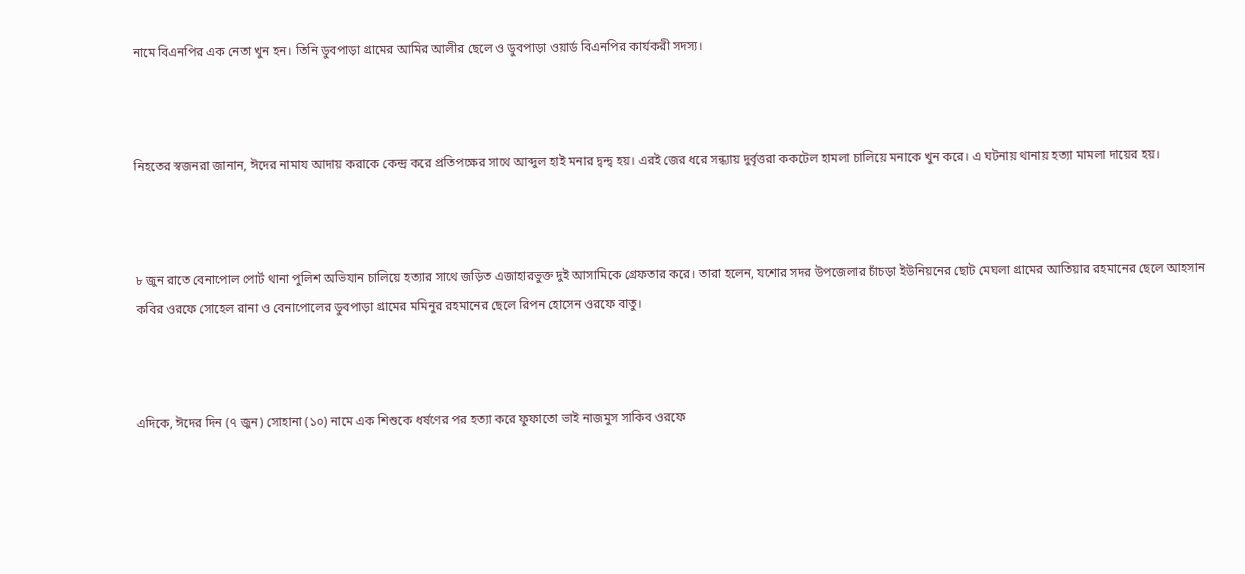নামে বিএনপির এক নেতা খুন হন। তিনি ডুবপাড়া গ্রামের আমির আলীর ছেলে ও ডুবপাড়া ওয়ার্ড বিএনপির কার্যকরী সদস্য।



নিহতের স্বজনরা জানান, ঈদের নামায আদায় করাকে কেন্দ্র করে প্রতিপক্ষের সাথে আব্দুল হাই মনার দ্বন্দ্ব হয়। এরই জের ধরে সন্ধ্যায় দুর্বৃত্তরা ককটেল হামলা চালিয়ে মনাকে খুন করে। এ ঘটনায় থানায় হত্যা মামলা দায়ের হয়।



৮ জুন রাতে বেনাপোল পোর্ট থানা পুলিশ অভিযান চালিয়ে হত্যার সাথে জড়িত এজাহারভুক্ত দুই আসামিকে গ্রেফতার করে। তারা হলেন, যশোর সদর উপজেলার চাঁচড়া ইউনিয়নের ছোট মেঘলা গ্রামের আতিয়ার রহমানের ছেলে আহসান কবির ওরফে সোহেল রানা ও বেনাপোলের ডুবপাড়া গ্রামের মমিনুর রহমানের ছেলে রিপন হোসেন ওরফে বাতু।



এদিকে, ঈদের দিন (৭ জুন) সোহানা (১০) নামে এক শিশুকে ধর্ষণের পর হত্যা করে ফুফাতো ভাই নাজমুস সাকিব ওরফে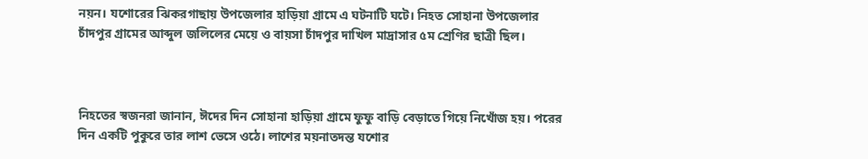নয়ন। যশোরের ঝিকরগাছায় উপজেলার হাড়িয়া গ্রামে এ ঘটনাটি ঘটে। নিহত সোহানা উপজেলার চাঁদপুর গ্রামের আব্দুল জলিলের মেয়ে ও বায়সা চাঁদপুর দাখিল মাদ্রাসার ৫ম শ্রেণির ছাত্রী ছিল।



নিহতের স্বজনরা জানান, ঈদের দিন সোহানা হাড়িয়া গ্রামে ফুফু বাড়ি বেড়াতে গিয়ে নিখোঁজ হয়। পরের দিন একটি পুকুরে তার লাশ ভেসে ওঠে। লাশের ময়নাতদন্ত যশোর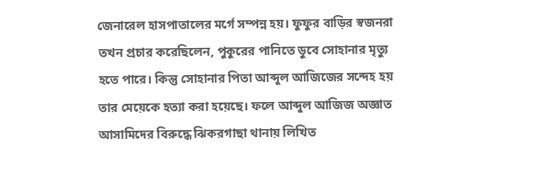জেনারেল হাসপাতালের মর্গে সম্পন্ন হয়। ফুফুর বাড়ির স্বজনরা তখন প্রচার করেছিলেন, পুকুরের পানিতে ডুবে সোহানার মৃত্যু হতে পারে। কিন্তু সোহানার পিতা আব্দুল আজিজের সন্দেহ হয় তার মেয়েকে হত্যা করা হয়েছে। ফলে আব্দুল আজিজ অজ্ঞাত আসামিদের বিরুদ্ধে ঝিকরগাছা থানায় লিখিত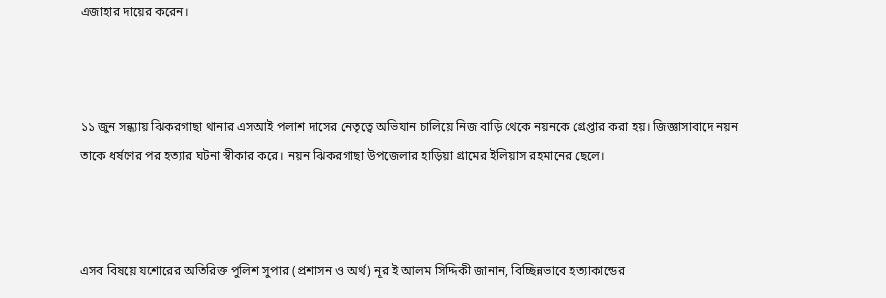এজাহার দায়ের করেন।



১১ জুন সন্ধ্যায় ঝিকরগাছা থানার এসআই পলাশ দাসের নেতৃত্বে অভিযান চালিয়ে নিজ বাড়ি থেকে নয়নকে গ্রেপ্তার করা হয়। জিজ্ঞাসাবাদে নয়ন তাকে ধর্ষণের পর হত্যার ঘটনা স্বীকার করে। নয়ন ঝিকরগাছা উপজেলার হাড়িয়া গ্রামের ইলিয়াস রহমানের ছেলে।



এসব বিষয়ে যশোরের অতিরিক্ত পুলিশ সুপার (প্রশাসন ও অর্থ) নূর ই আলম সিদ্দিকী জানান, বিচ্ছিন্নভাবে হত্যাকান্ডের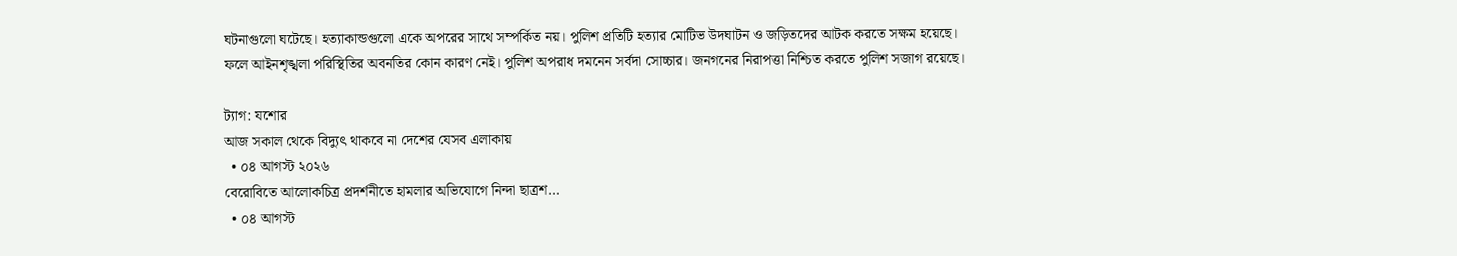ঘটনাগুলো ঘটেছে। হত্যাকান্ডগুলো একে অপরের সাথে সম্পর্কিত নয়। পুলিশ প্রতিটি হত্যার মোটিভ উদঘাটন ও জড়িতদের আটক করতে সক্ষম হয়েছে। ফলে আইনশৃঙ্খলা পরিস্থিতির অবনতির কোন কারণ নেই। পুলিশ অপরাধ দমনেন সর্বদা সোচ্চার। জনগনের নিরাপত্তা নিশ্চিত করতে পুলিশ সজাগ রয়েছে।

ট্যাগ: যশোর
আজ সকাল থেকে বিদ্যুৎ থাকবে না দেশের যেসব এলাকায়
  • ০৪ আগস্ট ২০২৬
বেরোবিতে আলোকচিত্র প্রদর্শনীতে হামলার অভিযোগে নিন্দা ছাত্রশ…
  • ০৪ আগস্ট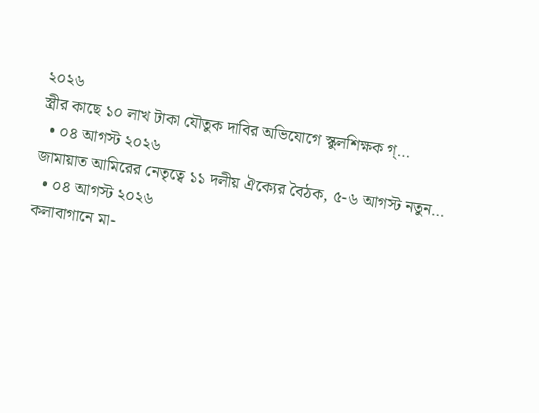২০২৬
স্ত্রীর কাছে ১০ লাখ টাকা যৌতুক দাবির অভিযোগে স্কুলশিক্ষক গ্…
  • ০৪ আগস্ট ২০২৬
জামায়াত আমিরের নেতৃত্বে ১১ দলীয় ঐক্যের বৈঠক, ৫-৬ আগস্ট নতুন…
  • ০৪ আগস্ট ২০২৬
কলাবাগানে মা-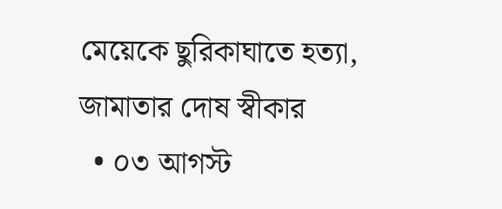মেয়েকে ছুরিকাঘাতে হত্যা, জামাতার দোষ স্বীকার
  • ০৩ আগস্ট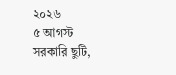২০২৬
৫ আগস্ট সরকারি ছুটি,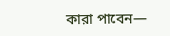কারা পাবেন—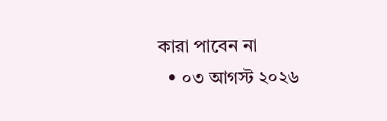কারা পাবেন না
  • ০৩ আগস্ট ২০২৬